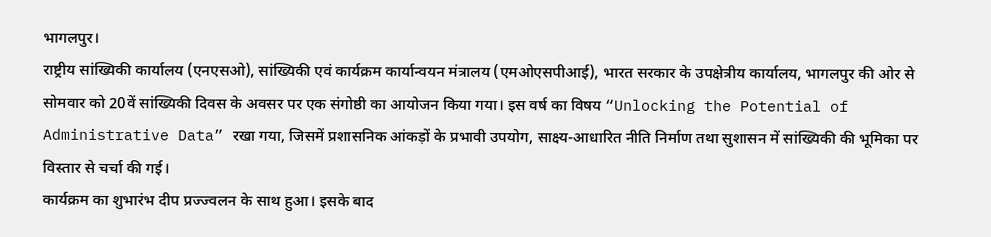भागलपुर।
राष्ट्रीय सांख्यिकी कार्यालय (एनएसओ), सांख्यिकी एवं कार्यक्रम कार्यान्वयन मंत्रालय (एमओएसपीआई), भारत सरकार के उपक्षेत्रीय कार्यालय, भागलपुर की ओर से सोमवार को 20वें सांख्यिकी दिवस के अवसर पर एक संगोष्ठी का आयोजन किया गया। इस वर्ष का विषय “Unlocking the Potential of Administrative Data” रखा गया, जिसमें प्रशासनिक आंकड़ों के प्रभावी उपयोग, साक्ष्य-आधारित नीति निर्माण तथा सुशासन में सांख्यिकी की भूमिका पर विस्तार से चर्चा की गई।
कार्यक्रम का शुभारंभ दीप प्रज्ज्वलन के साथ हुआ। इसके बाद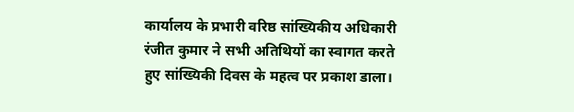कार्यालय के प्रभारी वरिष्ठ सांख्यिकीय अधिकारी रंजीत कुमार ने सभी अतिथियों का स्वागत करते हुए सांख्यिकी दिवस के महत्व पर प्रकाश डाला।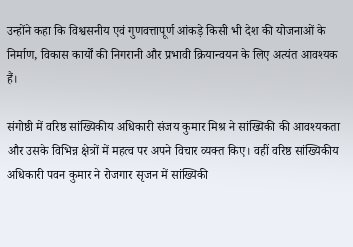उन्होंने कहा कि विश्वसनीय एवं गुणवत्तापूर्ण आंकड़े किसी भी देश की योजनाओं के निर्माण, विकास कार्यों की निगरानी और प्रभावी क्रियान्वयन के लिए अत्यंत आवश्यक हैं।

संगोष्ठी में वरिष्ठ सांख्यिकीय अधिकारी संजय कुमार मिश्र ने सांख्यिकी की आवश्यकता और उसके विभिन्न क्षेत्रों में महत्व पर अपने विचार व्यक्त किए। वहीं वरिष्ठ सांख्यिकीय अधिकारी पवन कुमार ने रोजगार सृजन में सांख्यिकी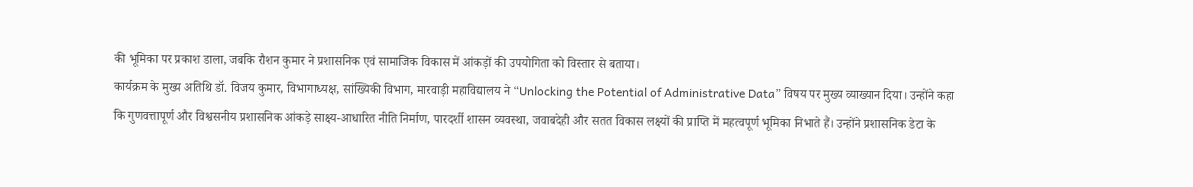की भूमिका पर प्रकाश डाला, जबकि रौशन कुमार ने प्रशासनिक एवं सामाजिक विकास में आंकड़ों की उपयोगिता को विस्तार से बताया।
कार्यक्रम के मुख्य अतिथि डॉ. विजय कुमार, विभागाध्यक्ष, सांख्यिकी विभाग, मारवाड़ी महाविद्यालय ने “Unlocking the Potential of Administrative Data” विषय पर मुख्य व्याख्यान दिया। उन्होंने कहा कि गुणवत्तापूर्ण और विश्वसनीय प्रशासनिक आंकड़े साक्ष्य-आधारित नीति निर्माण, पारदर्शी शासन व्यवस्था, जवाबदेही और सतत विकास लक्ष्यों की प्राप्ति में महत्वपूर्ण भूमिका निभाते हैं। उन्होंने प्रशासनिक डेटा के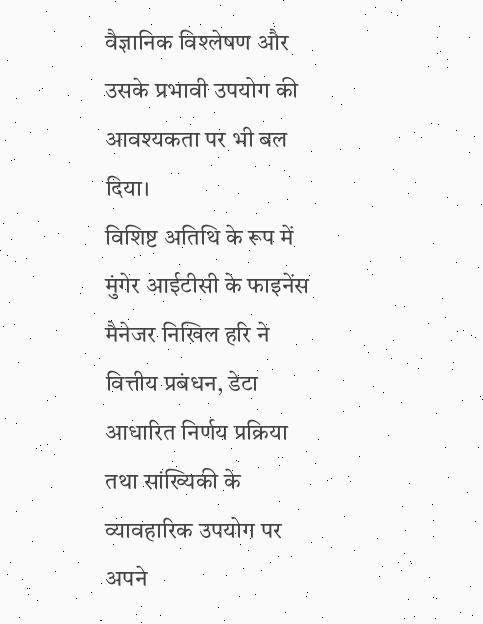वैज्ञानिक विश्लेषण और उसके प्रभावी उपयोग की आवश्यकता पर भी बल दिया।
विशिष्ट अतिथि के रूप में मुंगेर आईटीसी के फाइनेंस मैनेजर निखिल हरि ने वित्तीय प्रबंधन, डेटा आधारित निर्णय प्रक्रिया तथा सांख्यिकी के व्यावहारिक उपयोग पर अपने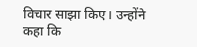विचार साझा किए। उन्होंने कहा कि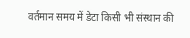वर्तमान समय में डेटा किसी भी संस्थान की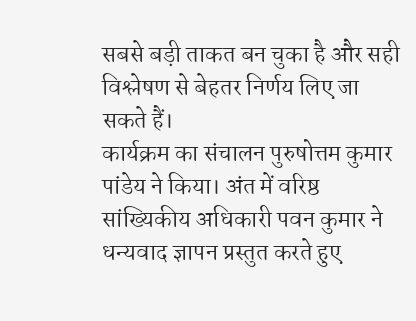सबसे बड़ी ताकत बन चुका है और सही विश्लेषण से बेहतर निर्णय लिए जा सकते हैं।
कार्यक्रम का संचालन पुरुषोत्तम कुमार पांडेय ने किया। अंत में वरिष्ठ सांख्यिकीय अधिकारी पवन कुमार ने धन्यवाद ज्ञापन प्रस्तुत करते हुए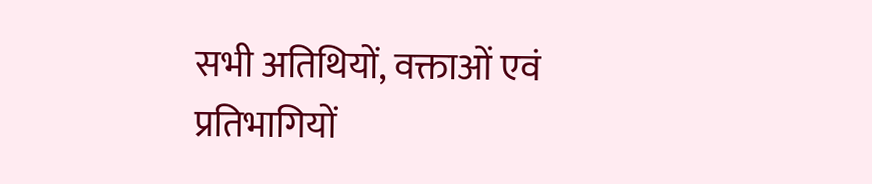सभी अतिथियों, वक्ताओं एवं प्रतिभागियों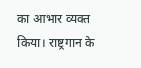का आभार व्यक्त किया। राष्ट्रगान के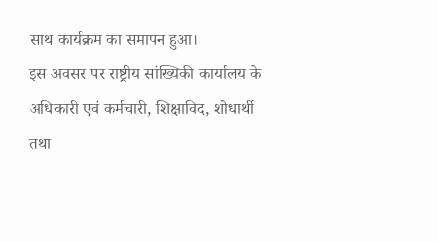साथ कार्यक्रम का समापन हुआ।
इस अवसर पर राष्ट्रीय सांख्यिकी कार्यालय के अधिकारी एवं कर्मचारी, शिक्षाविद, शोधार्थी तथा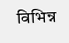विभिन्न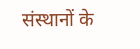संस्थानों के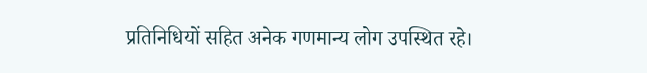प्रतिनिधियों सहित अनेक गणमान्य लोग उपस्थित रहे।